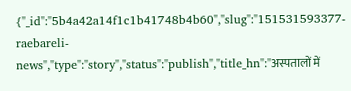{"_id":"5b4a42a14f1c1b41748b4b60","slug":"151531593377-raebareli-news","type":"story","status":"publish","title_hn":"अस्पतालों में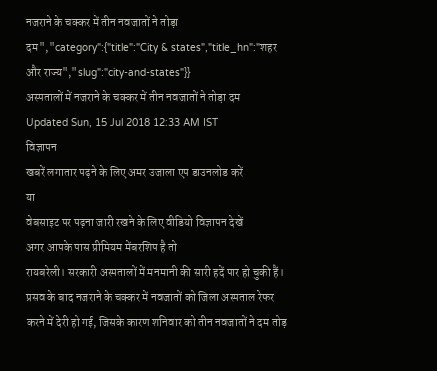नजराने के चक्कर में तीन नवजातों ने तोड़ा दम","category":{"title":"City & states","title_hn":"शहर और राज्य","slug":"city-and-states"}}
अस्पतालों में नजराने के चक्कर में तीन नवजातों ने तोड़ा दम
Updated Sun, 15 Jul 2018 12:33 AM IST
विज्ञापन
खबरें लगातार पढ़ने के लिए अमर उजाला एप डाउनलोड करें
या
वेबसाइट पर पढ़ना जारी रखने के लिए वीडियो विज्ञापन देखें
अगर आपके पास प्रीमियम मेंबरशिप है तो
रायबरेली। सरकारी अस्पतालों में मनमानी की सारी हदें पार हो चुकी हैं। प्रसव के बाद नजराने के चक्कर में नवजातों को जिला अस्पताल रेफर करने में देरी हो गई, जिसके कारण शनिवार को तीन नवजातों ने दम तोड़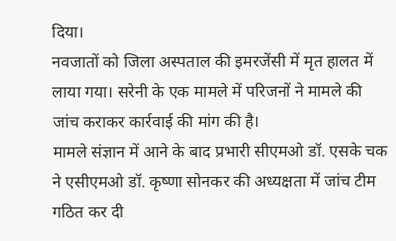दिया।
नवजातों को जिला अस्पताल की इमरजेंसी में मृत हालत में लाया गया। सरेनी के एक मामले में परिजनों ने मामले की जांच कराकर कार्रवाई की मांग की है।
मामले संज्ञान में आने के बाद प्रभारी सीएमओ डॉ. एसके चक ने एसीएमओ डॉ. कृष्णा सोनकर की अध्यक्षता में जांच टीम गठित कर दी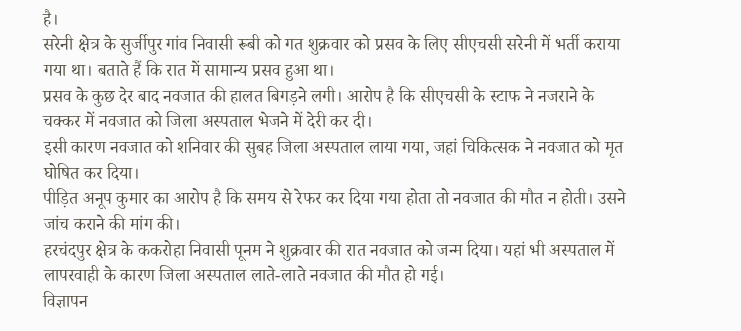है।
सरेनी क्षेत्र के सुर्जीपुर गांव निवासी रूबी को गत शुक्रवार को प्रसव के लिए सीएचसी सरेनी में भर्ती कराया गया था। बताते हैं कि रात में सामान्य प्रसव हुआ था।
प्रसव के कुछ देर बाद नवजात की हालत बिगड़ने लगी। आरोप है कि सीएचसी के स्टाफ ने नजराने के चक्कर में नवजात को जिला अस्पताल भेजने में देरी कर दी।
इसी कारण नवजात को शनिवार की सुबह जिला अस्पताल लाया गया, जहां चिकित्सक ने नवजात को मृत घोषित कर दिया।
पीड़ित अनूप कुमार का आरोप है कि समय से रेफर कर दिया गया होता तो नवजात की मौत न होती। उसने जांच कराने की मांग की।
हरचंदपुर क्षेत्र के ककरोहा निवासी पूनम ने शुक्रवार की रात नवजात को जन्म दिया। यहां भी अस्पताल में लापरवाही के कारण जिला अस्पताल लाते-लाते नवजात की मौत हो गई।
विज्ञापन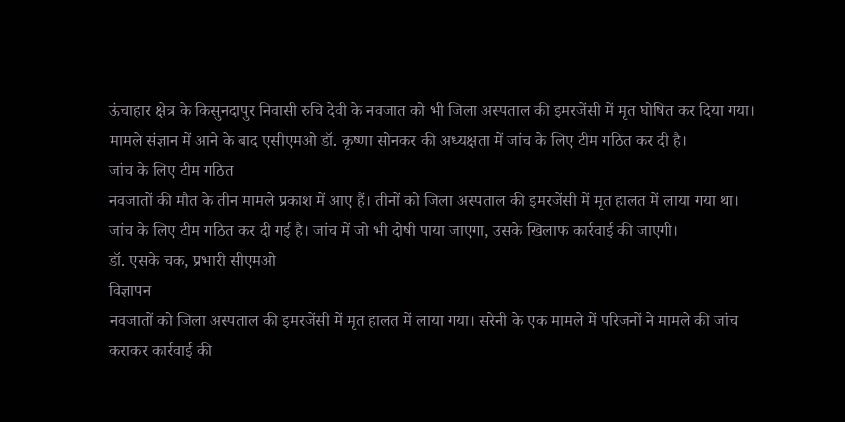ऊंचाहार क्षेत्र के किसुनदापुर निवासी रुचि देवी के नवजात को भी जिला अस्पताल की इमरजेंसी में मृत घोषित कर दिया गया। मामले संज्ञान में आने के बाद एसीएमओ डॉ. कृष्णा सोनकर की अध्यक्षता में जांच के लिए टीम गठित कर दी है।
जांच के लिए टीम गठित
नवजातों की मौत के तीन मामले प्रकाश में आए हैं। तीनों को जिला अस्पताल की इमरजेंसी में मृत हालत में लाया गया था। जांच के लिए टीम गठित कर दी गई है। जांच में जो भी दोषी पाया जाएगा, उसके खिलाफ कार्रवाई की जाएगी।
डॉ. एसके चक, प्रभारी सीएमओ
विज्ञापन
नवजातों को जिला अस्पताल की इमरजेंसी में मृत हालत में लाया गया। सरेनी के एक मामले में परिजनों ने मामले की जांच कराकर कार्रवाई की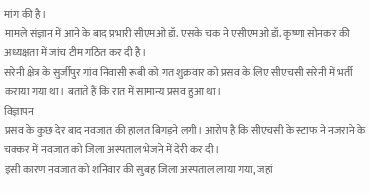मांग की है।
मामले संज्ञान में आने के बाद प्रभारी सीएमओ डॉ. एसके चक ने एसीएमओ डॉ. कृष्णा सोनकर की अध्यक्षता में जांच टीम गठित कर दी है।
सरेनी क्षेत्र के सुर्जीपुर गांव निवासी रूबी को गत शुक्रवार को प्रसव के लिए सीएचसी सरेनी में भर्ती कराया गया था। बताते हैं कि रात में सामान्य प्रसव हुआ था।
विज्ञापन
प्रसव के कुछ देर बाद नवजात की हालत बिगड़ने लगी। आरोप है कि सीएचसी के स्टाफ ने नजराने के चक्कर में नवजात को जिला अस्पताल भेजने में देरी कर दी।
इसी कारण नवजात को शनिवार की सुबह जिला अस्पताल लाया गया, जहां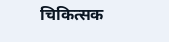चिकित्सक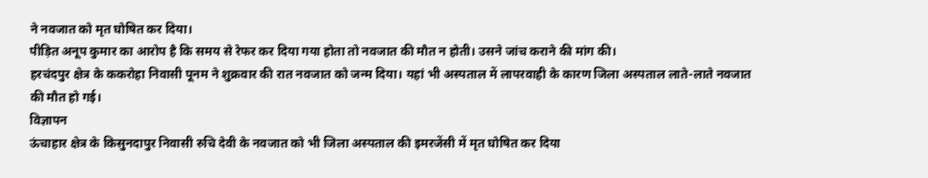ने नवजात को मृत घोषित कर दिया।
पीड़ित अनूप कुमार का आरोप है कि समय से रेफर कर दिया गया होता तो नवजात की मौत न होती। उसने जांच कराने की मांग की।
हरचंदपुर क्षेत्र के ककरोहा निवासी पूनम ने शुक्रवार की रात नवजात को जन्म दिया। यहां भी अस्पताल में लापरवाही के कारण जिला अस्पताल लाते-लाते नवजात की मौत हो गई।
विज्ञापन
ऊंचाहार क्षेत्र के किसुनदापुर निवासी रुचि देवी के नवजात को भी जिला अस्पताल की इमरजेंसी में मृत घोषित कर दिया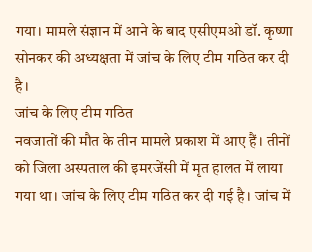गया। मामले संज्ञान में आने के बाद एसीएमओ डॉ. कृष्णा सोनकर की अध्यक्षता में जांच के लिए टीम गठित कर दी है।
जांच के लिए टीम गठित
नवजातों की मौत के तीन मामले प्रकाश में आए हैं। तीनों को जिला अस्पताल की इमरजेंसी में मृत हालत में लाया गया था। जांच के लिए टीम गठित कर दी गई है। जांच में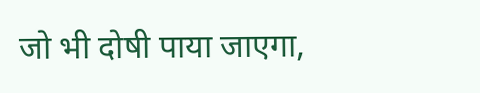जो भी दोषी पाया जाएगा,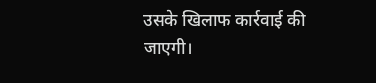उसके खिलाफ कार्रवाई की जाएगी।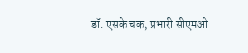डॉ. एसके चक, प्रभारी सीएमओ